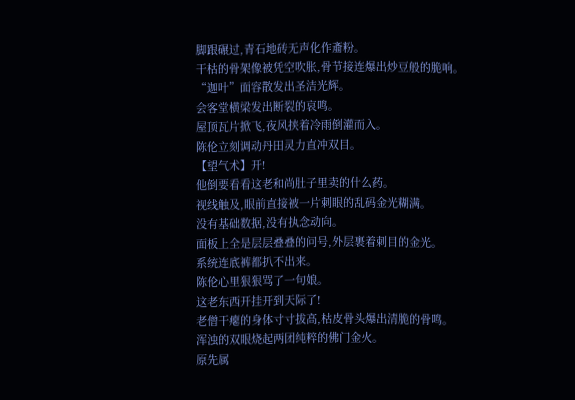脚跟碾过,青石地砖无声化作齑粉。
干枯的骨架像被凭空吹胀,骨节接连爆出炒豆般的脆响。
“迦叶”面容散发出圣洁光辉。
会客堂横梁发出断裂的哀鸣。
屋顶瓦片掀飞,夜风挟着冷雨倒灌而入。
陈伦立刻调动丹田灵力直冲双目。
【望气术】开!
他倒要看看这老和尚肚子里卖的什么药。
视线触及,眼前直接被一片刺眼的乱码金光糊满。
没有基础数据,没有执念动向。
面板上全是层层叠叠的问号,外层裹着刺目的金光。
系统连底裤都扒不出来。
陈伦心里狠狠骂了一句娘。
这老东西开挂开到天际了!
老僧干瘪的身体寸寸拔高,枯皮骨头爆出清脆的骨鸣。
浑浊的双眼烧起两团纯粹的佛门金火。
原先属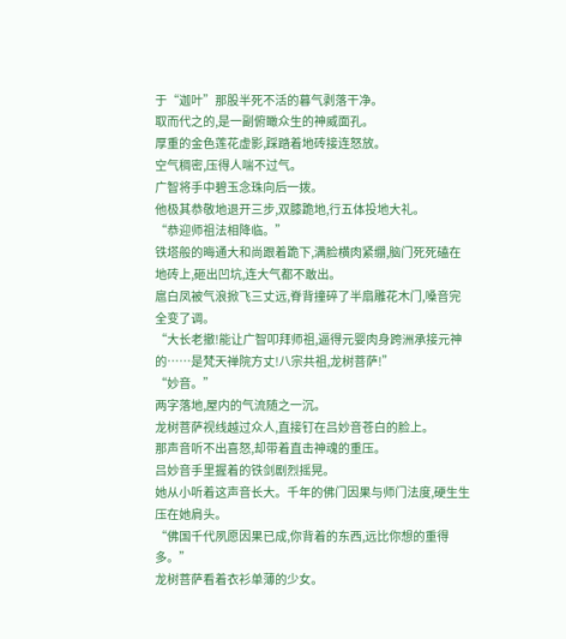于“迦叶”那股半死不活的暮气剥落干净。
取而代之的,是一副俯瞰众生的神威面孔。
厚重的金色莲花虚影,踩踏着地砖接连怒放。
空气稠密,压得人喘不过气。
广智将手中碧玉念珠向后一拨。
他极其恭敬地退开三步,双膝跪地,行五体投地大礼。
“恭迎师祖法相降临。”
铁塔般的晦通大和尚跟着跪下,满脸横肉紧绷,脑门死死磕在地砖上,砸出凹坑,连大气都不敢出。
扈白凤被气浪掀飞三丈远,脊背撞碎了半扇雕花木门,嗓音完全变了调。
“大长老撤!能让广智叩拜师祖,逼得元婴肉身跨洲承接元神的……是梵天禅院方丈!八宗共祖,龙树菩萨!”
“妙音。”
两字落地,屋内的气流随之一沉。
龙树菩萨视线越过众人,直接钉在吕妙音苍白的脸上。
那声音听不出喜怒,却带着直击神魂的重压。
吕妙音手里握着的铁剑剧烈摇晃。
她从小听着这声音长大。千年的佛门因果与师门法度,硬生生压在她肩头。
“佛国千代夙愿因果已成,你背着的东西,远比你想的重得多。”
龙树菩萨看着衣衫单薄的少女。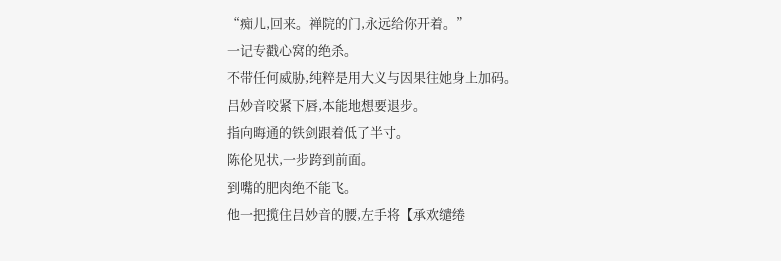“痴儿,回来。禅院的门,永远给你开着。”
一记专戳心窝的绝杀。
不带任何威胁,纯粹是用大义与因果往她身上加码。
吕妙音咬紧下唇,本能地想要退步。
指向晦通的铁剑跟着低了半寸。
陈伦见状,一步跨到前面。
到嘴的肥肉绝不能飞。
他一把揽住吕妙音的腰,左手将【承欢缱绻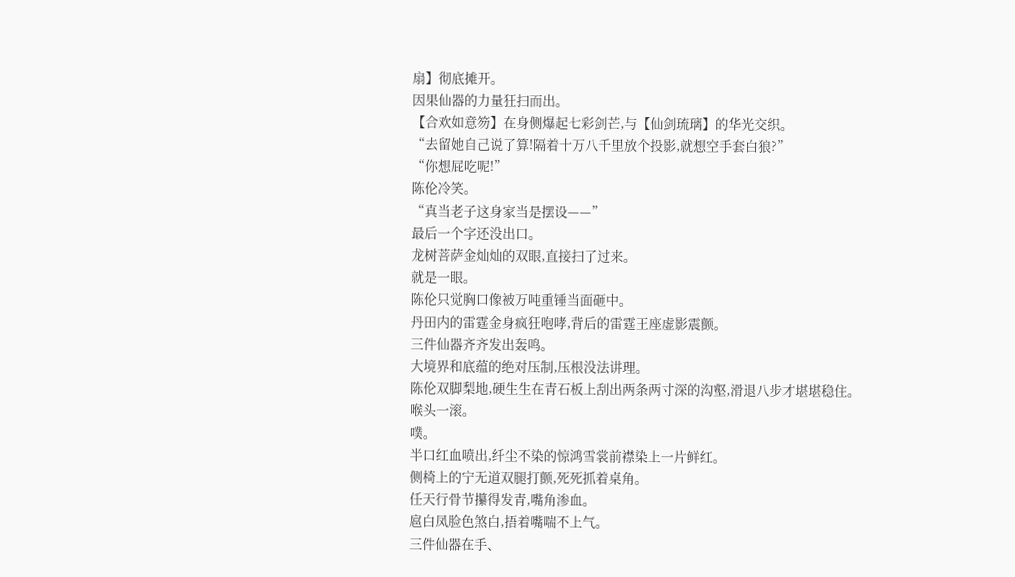扇】彻底摊开。
因果仙器的力量狂扫而出。
【合欢如意笏】在身侧爆起七彩剑芒,与【仙剑琉璃】的华光交织。
“去留她自己说了算!隔着十万八千里放个投影,就想空手套白狼?”
“你想屁吃呢!”
陈伦冷笑。
“真当老子这身家当是摆设——”
最后一个字还没出口。
龙树菩萨金灿灿的双眼,直接扫了过来。
就是一眼。
陈伦只觉胸口像被万吨重锤当面砸中。
丹田内的雷霆金身疯狂咆哮,背后的雷霆王座虚影震颤。
三件仙器齐齐发出轰鸣。
大境界和底蕴的绝对压制,压根没法讲理。
陈伦双脚梨地,硬生生在青石板上刮出两条两寸深的沟壑,滑退八步才堪堪稳住。
喉头一滚。
噗。
半口红血喷出,纤尘不染的惊鸿雪裳前襟染上一片鲜红。
侧椅上的宁无道双腿打颤,死死抓着桌角。
任天行骨节攥得发青,嘴角渗血。
扈白凤脸色煞白,捂着嘴喘不上气。
三件仙器在手、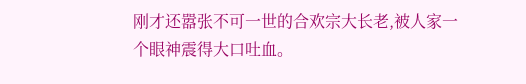刚才还嚣张不可一世的合欢宗大长老,被人家一个眼神震得大口吐血。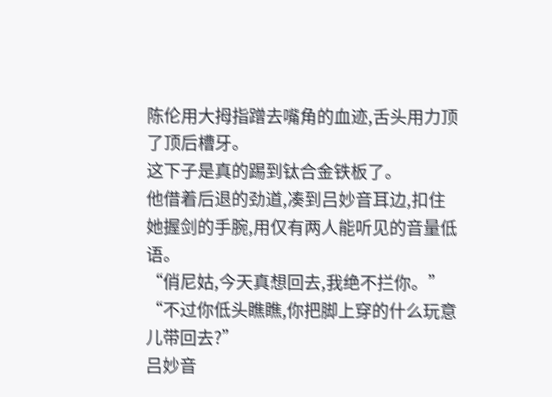陈伦用大拇指蹭去嘴角的血迹,舌头用力顶了顶后槽牙。
这下子是真的踢到钛合金铁板了。
他借着后退的劲道,凑到吕妙音耳边,扣住她握剑的手腕,用仅有两人能听见的音量低语。
“俏尼姑,今天真想回去,我绝不拦你。”
“不过你低头瞧瞧,你把脚上穿的什么玩意儿带回去?”
吕妙音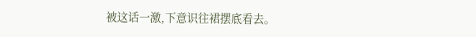被这话一激,下意识往裙摆底看去。